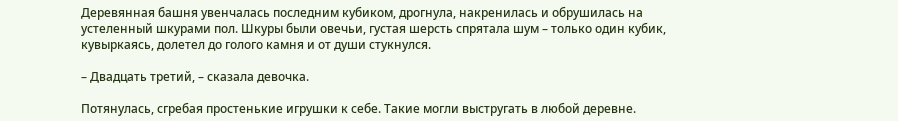Деревянная башня увенчалась последним кубиком, дрогнула, накренилась и обрушилась на устеленный шкурами пол. Шкуры были овечьи, густая шерсть спрятала шум – только один кубик, кувыркаясь, долетел до голого камня и от души стукнулся.

– Двадцать третий, – сказала девочка.

Потянулась, сгребая простенькие игрушки к себе. Такие могли выстругать в любой деревне.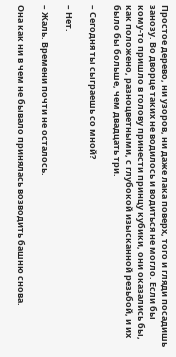Простое дерево, ни узоров, ни даже лака поверх, того и гляди посадишь занозу. Во дворце таких не водилось и водиться не могло. Если бы кому-то пришло в голову принести принцу кубики, они оказались бы, как положено, разноцветными, с глубокой изысканной резьбой, и их было бы больше, чем двадцать три.

– Сегодня ты сыграешь со мной?

– Нет.

– Жаль. Времени почти не осталось.

Она как ни в чем не бывало принялась возводить башню снова.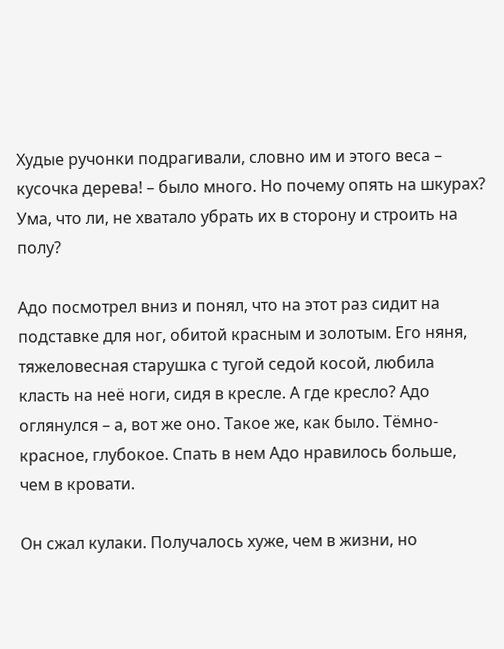Худые ручонки подрагивали, словно им и этого веса – кусочка дерева! – было много. Но почему опять на шкурах? Ума, что ли, не хватало убрать их в сторону и строить на полу?

Адо посмотрел вниз и понял, что на этот раз сидит на подставке для ног, обитой красным и золотым. Его няня, тяжеловесная старушка с тугой седой косой, любила класть на неё ноги, сидя в кресле. А где кресло? Адо оглянулся – а, вот же оно. Такое же, как было. Тёмно-красное, глубокое. Спать в нем Адо нравилось больше, чем в кровати.

Он сжал кулаки. Получалось хуже, чем в жизни, но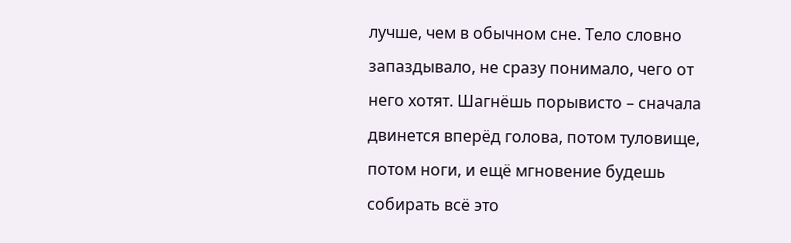лучше, чем в обычном сне. Тело словно запаздывало, не сразу понимало, чего от него хотят. Шагнёшь порывисто – сначала двинется вперёд голова, потом туловище, потом ноги, и ещё мгновение будешь собирать всё это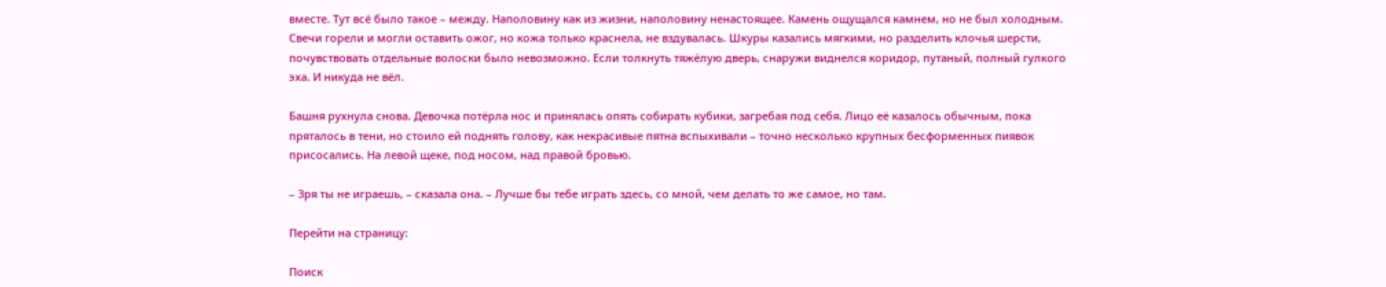вместе. Тут всё было такое – между. Наполовину как из жизни, наполовину ненастоящее. Камень ощущался камнем, но не был холодным. Свечи горели и могли оставить ожог, но кожа только краснела, не вздувалась. Шкуры казались мягкими, но разделить клочья шерсти, почувствовать отдельные волоски было невозможно. Если толкнуть тяжёлую дверь, снаружи виднелся коридор, путаный, полный гулкого эха. И никуда не вёл.

Башня рухнула снова. Девочка потёрла нос и принялась опять собирать кубики, загребая под себя. Лицо её казалось обычным, пока пряталось в тени, но стоило ей поднять голову, как некрасивые пятна вспыхивали – точно несколько крупных бесформенных пиявок присосались. На левой щеке, под носом, над правой бровью.

– Зря ты не играешь, – сказала она. – Лучше бы тебе играть здесь, со мной, чем делать то же самое, но там.

Перейти на страницу:

Поиск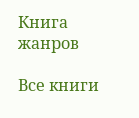Книга жанров

Все книги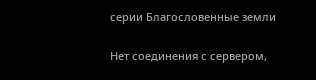серии Благословенные земли

Нет соединения с сервером,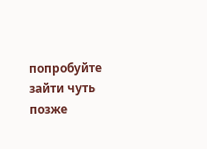попробуйте зайти чуть позже